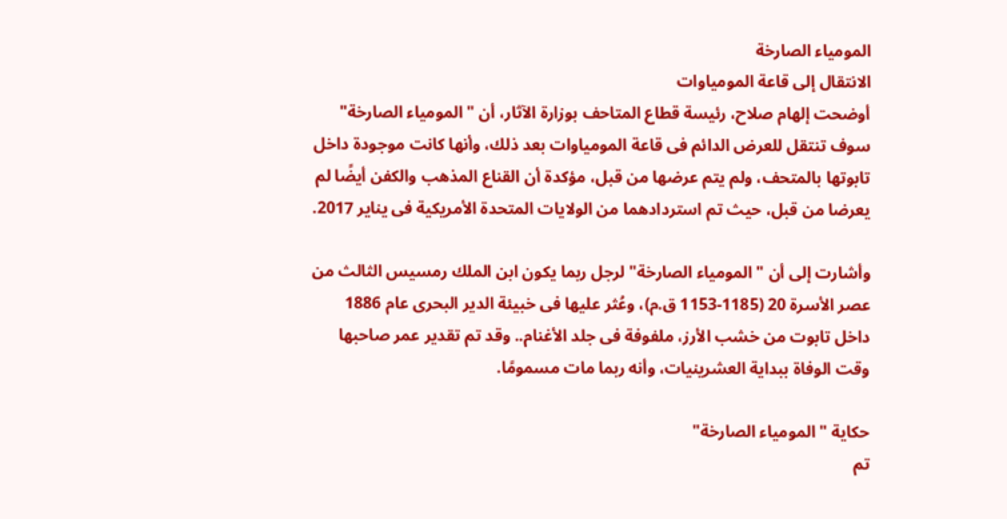المومياء الصارخة
الانتقال إلى قاعة المومياوات
أوضحت إلهام صلاح، رئيسة قطاع المتاحف بوزارة الآثار، أن "المومياء الصارخة" سوف تنتقل للعرض الدائم فى قاعة المومياوات بعد ذلك، وأنها كانت موجودة داخل تابوتها بالمتحف، ولم يتم عرضها من قبل، مؤكدة أن القناع المذهب والكفن أيضًا لم يعرضا من قبل، حيث تم استردادهما من الولايات المتحدة الأمريكية فى يناير 2017.

وأشارت إلى أن "المومياء الصارخة" لرجل ربما يكون ابن الملك رمسيس الثالث من عصر الأسرة 20 (1185-1153 ق.م)، وعُثر عليها فى خبيئة الدير البحرى عام 1886 داخل تابوت من خشب الأرز، ملفوفة فى جلد الأغنام.. وقد تم تقدير عمر صاحبها وقت الوفاة ببداية العشرينيات، وأنه ربما مات مسمومًا.

حكاية "المومياء الصارخة"
تم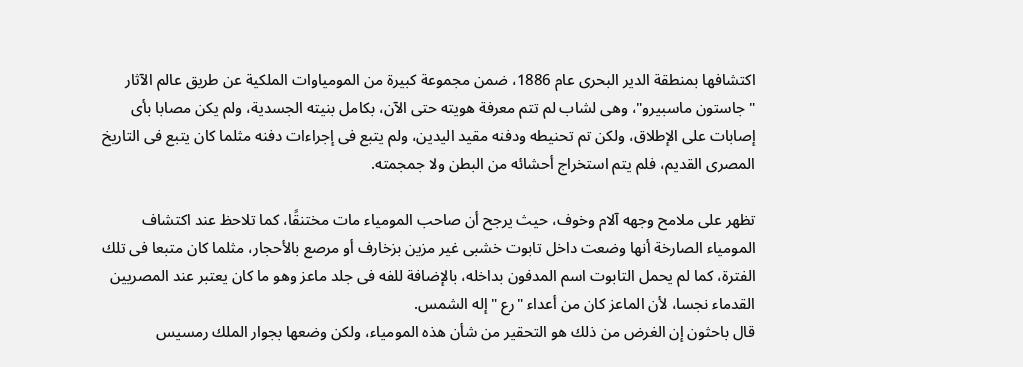اكتشافها بمنطقة الدير البحرى عام 1886، ضمن مجموعة كبيرة من المومياوات الملكية عن طريق عالم الآثار "جاستون ماسبيرو"، وهى لشاب لم تتم معرفة هويته حتى الآن، بكامل بنيته الجسدية، ولم يكن مصابا بأى إصابات على الإطلاق، ولكن تم تحنيطه ودفنه مقيد اليدين، ولم يتبع فى إجراءات دفنه مثلما كان يتبع فى التاريخ المصرى القديم، فلم يتم استخراج أحشائه من البطن ولا جمجمته.

تظهر على ملامح وجهه آلام وخوف، حيث يرجح أن صاحب المومياء مات مختنقًا، كما تلاحظ عند اكتشاف المومياء الصارخة أنها وضعت داخل تابوت خشبى غير مزين بزخارف أو مرصع بالأحجار، مثلما كان متبعا فى تلك الفترة، كما لم يحمل التابوت اسم المدفون بداخله، بالإضافة للفه فى جلد ماعز وهو ما كان يعتبر عند المصريين القدماء نجسا، لأن الماعز كان من أعداء "رع " إله الشمس.
قال باحثون إن الغرض من ذلك هو التحقير من شأن هذه المومياء، ولكن وضعها بجوار الملك رمسيس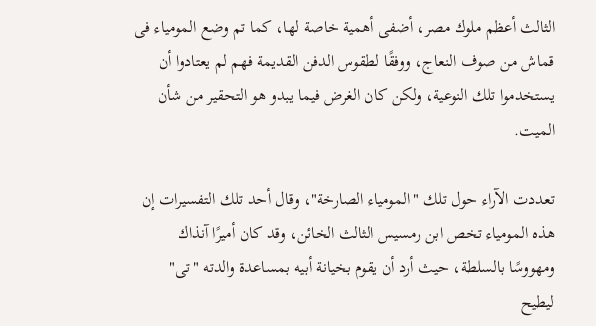الثالث أعظم ملوك مصر، أضفى أهمية خاصة لها، كما تم وضع المومياء فى قماش من صوف النعاج، ووفقًا لطقوس الدفن القديمة فهم لم يعتادوا أن يستخدموا تلك النوعية، ولكن كان الغرض فيما يبدو هو التحقير من شأن الميت.

تعددت الآراء حول تلك "المومياء الصارخة"، وقال أحد تلك التفسيرات إن هذه المومياء تخص ابن رمسيس الثالث الخائن، وقد كان أميرًا آنذاك ومهووسًا بالسلطة، حيث أرد أن يقوم بخيانة أبيه بمساعدة والدته "تى" ليطيح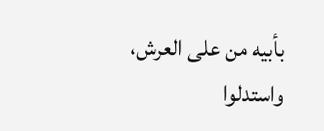بأبيه من على العرش، واستدلوا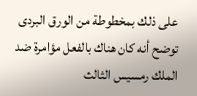على ذلك بمخطوطة من الورق البردى توضح أنه كان هناك بالفعل مؤامرة ضد الملك رمسيس الثالث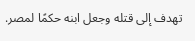تهدف إلى قتله وجعل ابنه حكمًا لمصر.